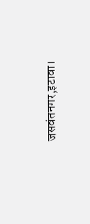जसवंतनगर,इटावा।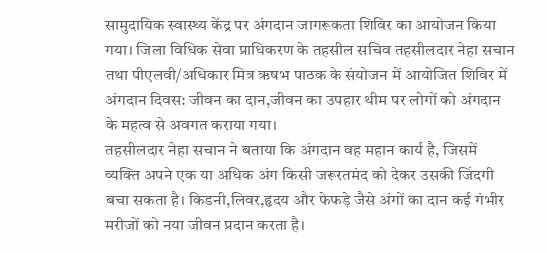सामुदायिक स्वास्थ्य केंद्र पर अंगदान जागरूकता शिविर का आयोजन किया गया। जिला विधिक सेवा प्राधिकरण के तहसील सचिव तहसीलदार नेहा सचान तथा पीएलवी/अधिकार मित्र ऋषभ पाठक के संयोजन में आयोजित शिविर में अंगदान दिवस: जीवन का दान,जीवन का उपहार थीम पर लोगों को अंगदान के महत्व से अवगत कराया गया।
तहसीलदार नेहा सचान ने बताया कि अंगदान वह महान कार्य है, जिसमें व्यक्ति अपने एक या अधिक अंग किसी जरूरतमंद को देकर उसकी जिंदगी बचा सकता है। किडनी,लिवर,हृदय और फेफड़े जैसे अंगों का दान कई गंभीर मरीजों को नया जीवन प्रदान करता है।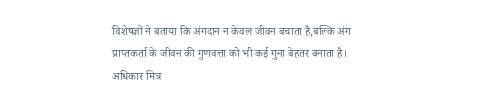विशेषज्ञों ने बताया कि अंगदान न केवल जीवन बचाता है,बल्कि अंग प्राप्तकर्ता के जीवन की गुणवत्ता को भी कई गुना बेहतर बनाता है।
अधिकार मित्र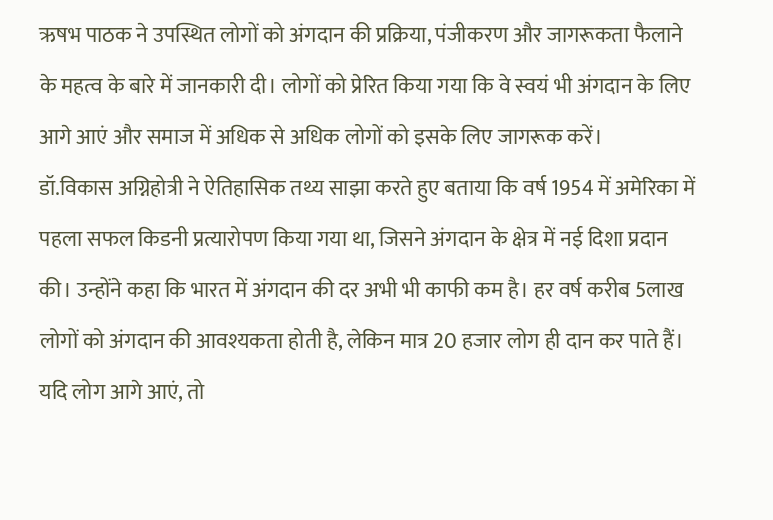ऋषभ पाठक ने उपस्थित लोगों को अंगदान की प्रक्रिया, पंजीकरण और जागरूकता फैलाने के महत्व के बारे में जानकारी दी। लोगों को प्रेरित किया गया कि वे स्वयं भी अंगदान के लिए आगे आएं और समाज में अधिक से अधिक लोगों को इसके लिए जागरूक करें।
डॉ.विकास अग्निहोत्री ने ऐतिहासिक तथ्य साझा करते हुए बताया कि वर्ष 1954 में अमेरिका में पहला सफल किडनी प्रत्यारोपण किया गया था, जिसने अंगदान के क्षेत्र में नई दिशा प्रदान की। उन्होंने कहा कि भारत में अंगदान की दर अभी भी काफी कम है। हर वर्ष करीब 5लाख लोगों को अंगदान की आवश्यकता होती है, लेकिन मात्र 20 हजार लोग ही दान कर पाते हैं। यदि लोग आगे आएं, तो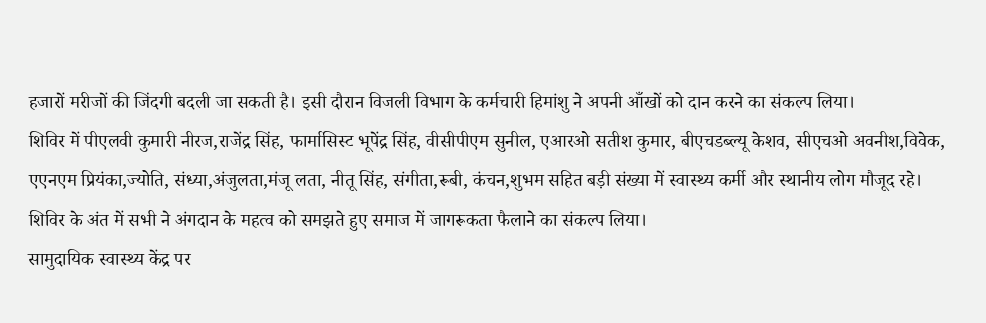हजारों मरीजों की जिंदगी बदली जा सकती है। इसी दौरान विजली विभाग के कर्मचारी हिमांशु ने अपनी आँखों को दान करने का संकल्प लिया।
शिविर में पीएलवी कुमारी नीरज,राजेंद्र सिंह, फार्मासिस्ट भूपेंद्र सिंह, वीसीपीएम सुनील, एआरओ सतीश कुमार, बीएचडब्ल्यू केशव, सीएचओ अवनीश,विवेक, एएनएम प्रियंका,ज्योति, संध्या,अंजुलता,मंजू लता, नीतू सिंह, संगीता,रूबी, कंचन,शुभम सहित बड़ी संख्या में स्वास्थ्य कर्मी और स्थानीय लोग मौजूद रहे।
शिविर के अंत में सभी ने अंगदान के महत्व को समझते हुए समाज में जागरूकता फैलाने का संकल्प लिया।
सामुदायिक स्वास्थ्य केंद्र पर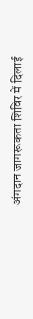अंगदान जागरूकता शिविर में दिलाई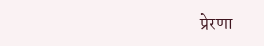प्रेरणा